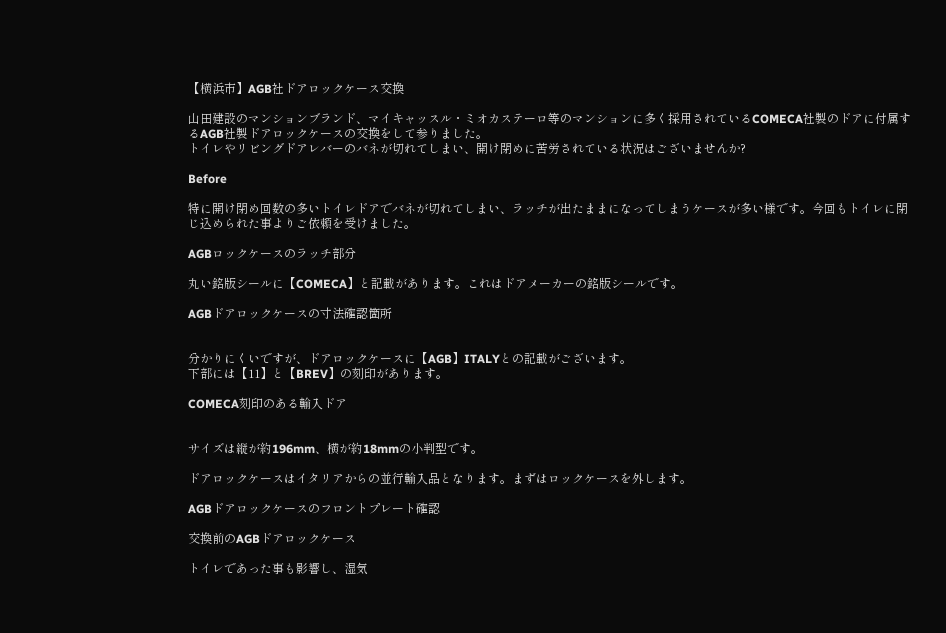【横浜市】AGB社ドアロックケース交換

山田建設のマンションブランド、マイキャッスル・ミオカステーロ等のマンションに多く採用されているCOMECA社製のドアに付属するAGB社製ドアロックケースの交換をして参りました。
トイレやリビングドアレバーのバネが切れてしまい、開け閉めに苦労されている状況はございませんか?

Before

特に開け閉め回数の多いトイレドアでバネが切れてしまい、ラッチが出たままになってしまうケースが多い様です。今回もトイレに閉じ込められた事よりご依頼を受けました。

AGBロックケースのラッチ部分

丸い銘版シールに【COMECA】と記載があります。これはドアメーカーの銘版シールです。

AGBドアロックケースの寸法確認箇所


分かりにくいですが、ドアロックケースに【AGB】ITALYとの記載がございます。
下部には【11】と【BREV】の刻印があります。

COMECA刻印のある輸入ドア


サイズは縦が約196mm、横が約18mmの小判型です。

ドアロックケースはイタリアからの並行輸入品となります。まずはロックケースを外します。

AGBドアロックケースのフロントプレート確認

交換前のAGBドアロックケース

トイレであった事も影響し、湿気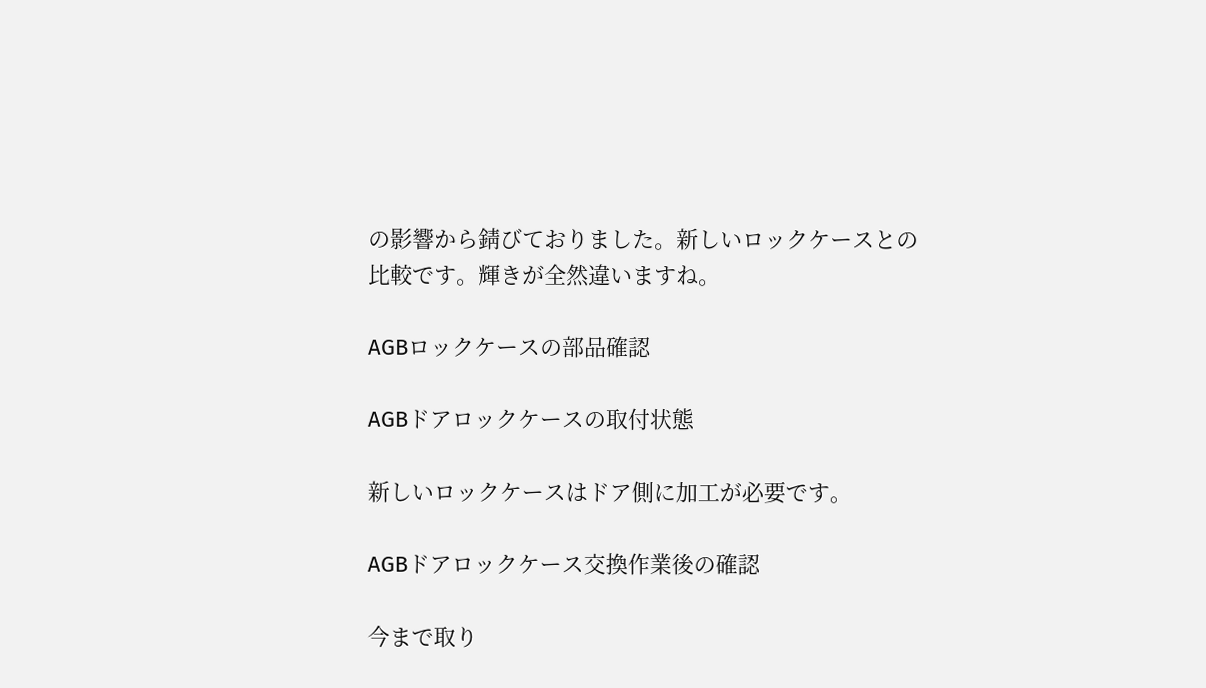の影響から錆びておりました。新しいロックケースとの比較です。輝きが全然違いますね。

AGBロックケースの部品確認

AGBドアロックケースの取付状態

新しいロックケースはドア側に加工が必要です。

AGBドアロックケース交換作業後の確認

今まで取り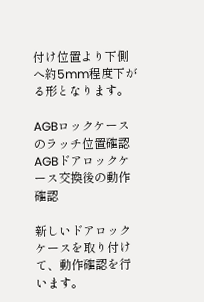付け位置より下側へ約5mm程度下がる形となります。

AGBロックケースのラッチ位置確認
AGBドアロックケース交換後の動作確認

新しいドアロックケースを取り付けて、動作確認を行います。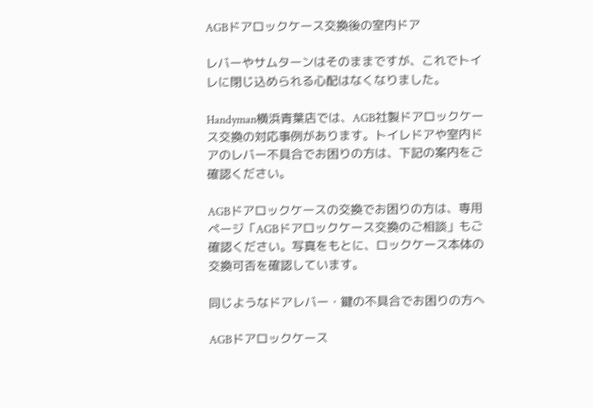AGBドアロックケース交換後の室内ドア

レバーやサムターンはそのままですが、これでトイレに閉じ込められる心配はなくなりました。

Handyman横浜青葉店では、AGB社製ドアロックケース交換の対応事例があります。トイレドアや室内ドアのレバー不具合でお困りの方は、下記の案内をご確認ください。

AGBドアロックケースの交換でお困りの方は、専用ページ「AGBドアロックケース交換のご相談」もご確認ください。写真をもとに、ロックケース本体の交換可否を確認しています。

同じようなドアレバー・鍵の不具合でお困りの方へ

AGBドアロックケース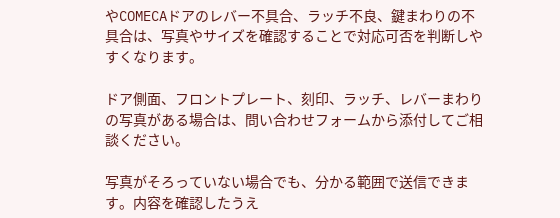やCOMECAドアのレバー不具合、ラッチ不良、鍵まわりの不具合は、写真やサイズを確認することで対応可否を判断しやすくなります。

ドア側面、フロントプレート、刻印、ラッチ、レバーまわりの写真がある場合は、問い合わせフォームから添付してご相談ください。

写真がそろっていない場合でも、分かる範囲で送信できます。内容を確認したうえ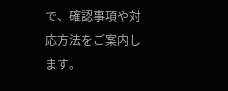で、確認事項や対応方法をご案内します。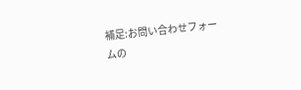補足:お問い合わせフォームの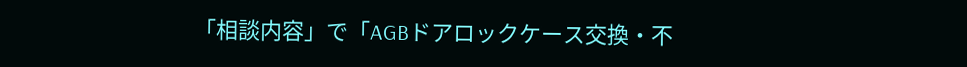「相談内容」で「AGBドアロックケース交換・不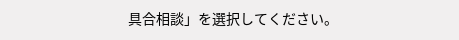具合相談」を選択してください。